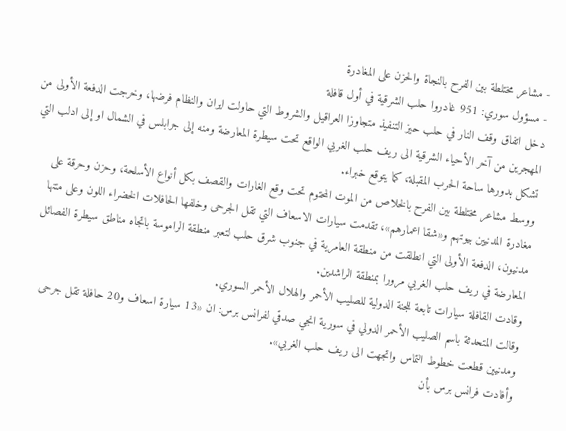- مشاعر مختلطة بين الفرح بالنجاة والحزن على المغادرة
- مسؤول سوري: 951 غادروا حلب الشرقية في أول قافلة
دخل اتفاق وقف النار في حلب حيز التنفيذ متجاوزا العراقيل والشروط التي حاولت ايران والنظام فرضها، وخرجت الدفعة الأولى من المهجرين من آخر الأحياء الشرقية الى ريف حلب الغربي الواقع تحت سيطرة المعارضة ومنه إلى جرابلس في الشمال او إلى ادلب التي تشكل بدورها ساحة الحرب المقبلة، كما يتوقع خبراء.
ووسط مشاعر مختلطة بين الفرح بالخلاص من الموت المحتوم تحت وقع الغارات والقصف بكل أنواع الأسلحة، وحزن وحرقة على مغادرة المدنيين بيوتهم و«شقا اعمارهم»، تقدمت سيارات الاسعاف التي تقل الجرحى وخلفها الحافلات الخضراء اللون وعلى متنها مدنيون، الدفعة الأولى التي انطلقت من منطقة العامرية في جنوب شرق حلب لتعبر منطقة الراموسة باتجاه مناطق سيطرة الفصائل المعارضة في ريف حلب الغربي مرورا بمنطقة الراشدين.
وقادت القافلة سيارات تابعة للجنة الدولية للصليب الأحمر والهلال الأحمر السوري.
وقالت المتحدثة باسم الصليب الأحمر الدولي في سورية انجي صدقي لفرانس برس: ان «13 سيارة اسعاف و20 حافلة تقل جرحى ومدنيين قطعت خطوط التماس واتجهت الى ريف حلب الغربي».
وأفادت فرانس برس بأن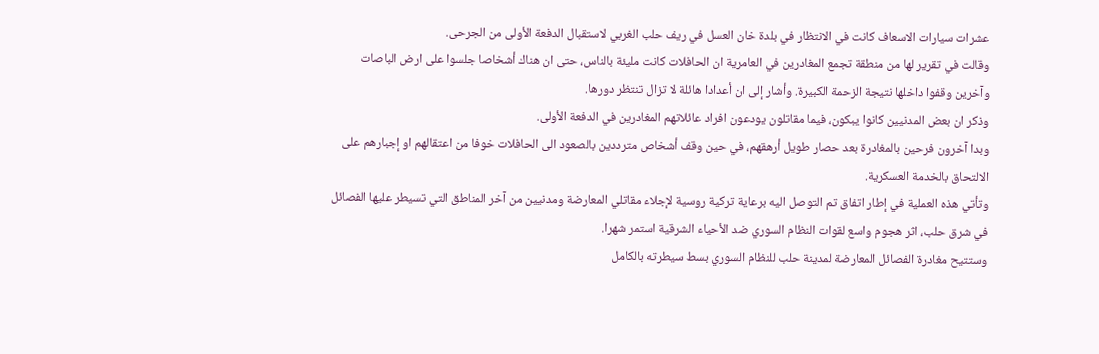عشرات سيارات الاسعاف كانت في الانتظار في بلدة خان العسل في ريف حلب الغربي لاستقبال الدفعة الأولى من الجرحى.
وقالت في تقرير لها من منطقة تجمع المغادرين في العامرية ان الحافلات كانت مليئة بالناس، حتى ان هناك أشخاصا جلسوا على ارض الباصات وآخرين وقفوا داخلها نتيجة الزحمة الكبيرة. وأشار إلى ان أعدادا هائلة لا تزال تنتظر دورها.
وذكر ان بعض المدنيين كانوا يبكون، فيما مقاتلون يودعون افراد عائلاتهم المغادرين في الدفعة الأولى.
وبدا آخرون فرحين بالمغادرة بعد حصار طويل أرهقهم، في حين وقف أشخاص مترددين بالصعود الى الحافلات خوفا من اعتقالهم او إجبارهم على الالتحاق بالخدمة العسكرية.
وتأتي هذه العملية في إطار اتفاق تم التوصل اليه برعاية تركية روسية لإجلاء مقاتلي المعارضة ومدنيين من آخر المناطق التي تسيطر عليها الفصائل في شرق حلب، اثر هجوم واسع لقوات النظام السوري ضد الأحياء الشرقية استمر شهرا.
وستتيح مغادرة الفصائل المعارضة لمدينة حلب للنظام السوري بسط سيطرته بالكامل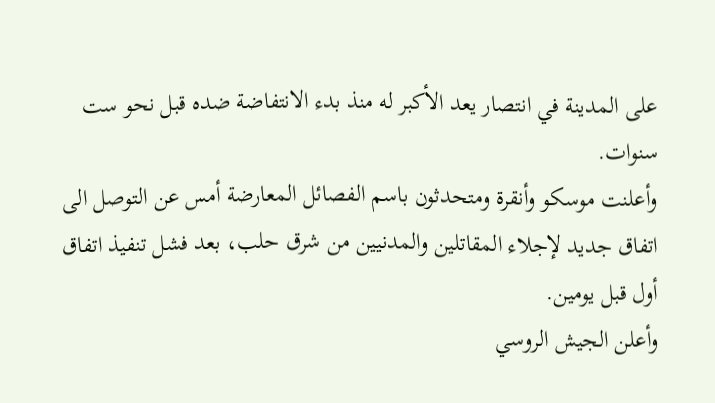على المدينة في انتصار يعد الأكبر له منذ بدء الانتفاضة ضده قبل نحو ست سنوات.
وأعلنت موسكو وأنقرة ومتحدثون باسم الفصائل المعارضة أمس عن التوصل الى اتفاق جديد لإجلاء المقاتلين والمدنيين من شرق حلب، بعد فشل تنفيذ اتفاق أول قبل يومين.
وأعلن الجيش الروسي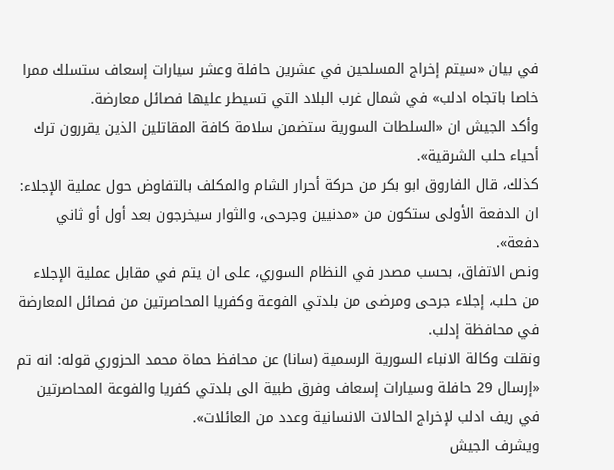في بيان «سيتم إخراج المسلحين في عشرين حافلة وعشر سيارات إسعاف ستسلك ممرا خاصا باتجاه ادلب» في شمال غرب البلاد التي تسيطر عليها فصائل معارضة.
وأكد الجيش ان «السلطات السورية ستضمن سلامة كافة المقاتلين الذين يقررون ترك أحياء حلب الشرقية».
كذلك، قال الفاروق ابو بكر من حركة أحرار الشام والمكلف بالتفاوض حول عملية الإجلاء: ان الدفعة الأولى ستكون من «مدنيين وجرحى، والثوار سيخرجون بعد أول أو ثاني دفعة».
ونص الاتفاق، بحسب مصدر في النظام السوري، على ان يتم في مقابل عملية الإجلاء من حلب، إجلاء جرحى ومرضى من بلدتي الفوعة وكفريا المحاصرتين من فصائل المعارضة في محافظة إدلب.
ونقلت وكالة الانباء السورية الرسمية (سانا) عن محافظ حماة محمد الحزوري قوله: انه تم «إرسال 29 حافلة وسيارات إسعاف وفرق طبية الى بلدتي كفريا والفوعة المحاصرتين في ريف ادلب لإخراج الحالات الانسانية وعدد من العائلات».
ويشرف الجيش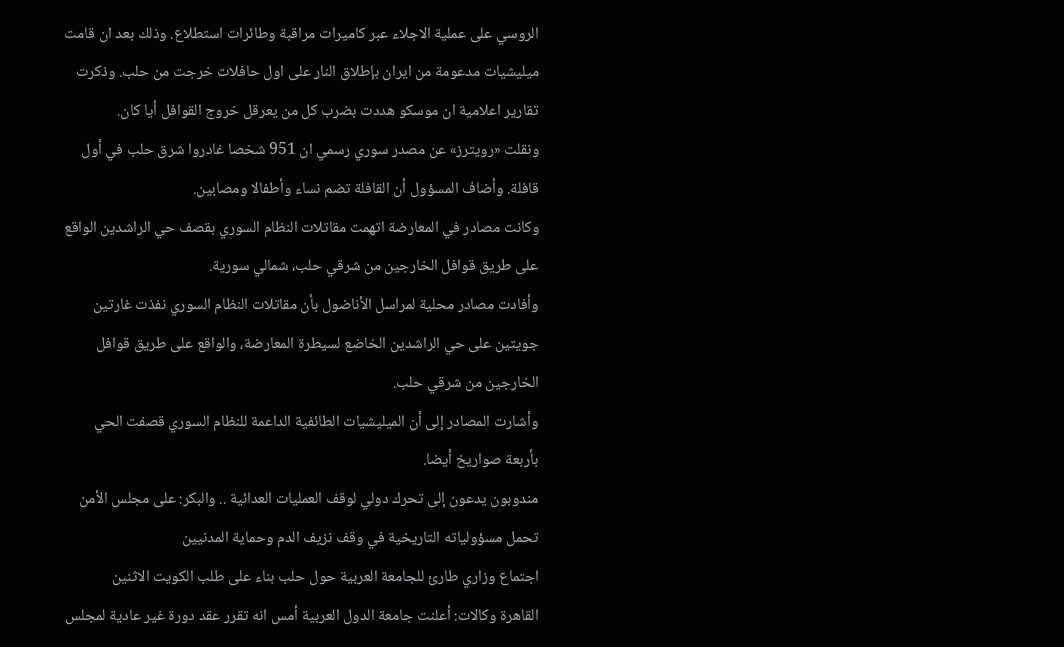الروسي على عملية الاجلاء عبر كاميرات مراقبة وطائرات استطلاع. وذلك بعد ان قامت ميليشيات مدعومة من ايران بإطلاق النار على اول حافلات خرجت من حلب. وذكرت تقارير اعلامية ان موسكو هددت بضرب كل من يعرقل خروج القوافل أيا كان.
ونقلت «رويترز» عن مصدر سوري رسمي ان 951 شخصا غادروا شرق حلب في أول قافلة. وأضاف المسؤول أن القافلة تضم نساء وأطفالا ومصابين.
وكانت مصادر في المعارضة اتهمت مقاتلات النظام السوري بقصف حي الراشدين الواقع على طريق قوافل الخارجين من شرقي حلب، شمالي سورية.
وأفادت مصادر محلية لمراسل الأناضول بأن مقاتلات النظام السوري نفذت غارتين جويتين على حي الراشدين الخاضع لسيطرة المعارضة، والواقع على طريق قوافل الخارجين من شرقي حلب.
وأشارت المصادر إلى أن الميليشيات الطائفية الداعمة للنظام السوري قصفت الحي بأربعة صواريخ أيضا.
مندوبون يدعون إلى تحرك دولي لوقف العمليات العدائية .. والبكر: على مجلس الأمن تحمل مسؤولياته التاريخية في وقف نزيف الدم وحماية المدنيين
اجتماع وزاري طارئ للجامعة العربية حول حلب بناء على طلب الكويت الاثنين
القاهرة وكالات: أعلنت جامعة الدول العربية أمس انه تقرر عقد دورة غير عادية لمجلس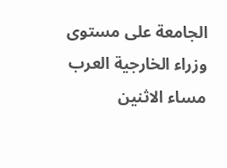الجامعة على مستوى وزراء الخارجية العرب مساء الاثنين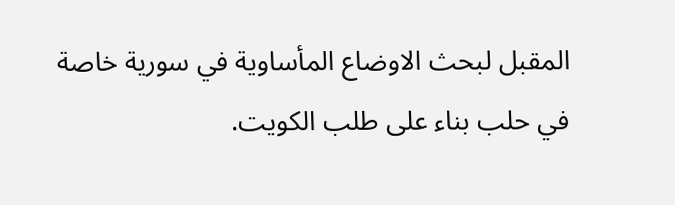المقبل لبحث الاوضاع المأساوية في سورية خاصة في حلب بناء على طلب الكويت.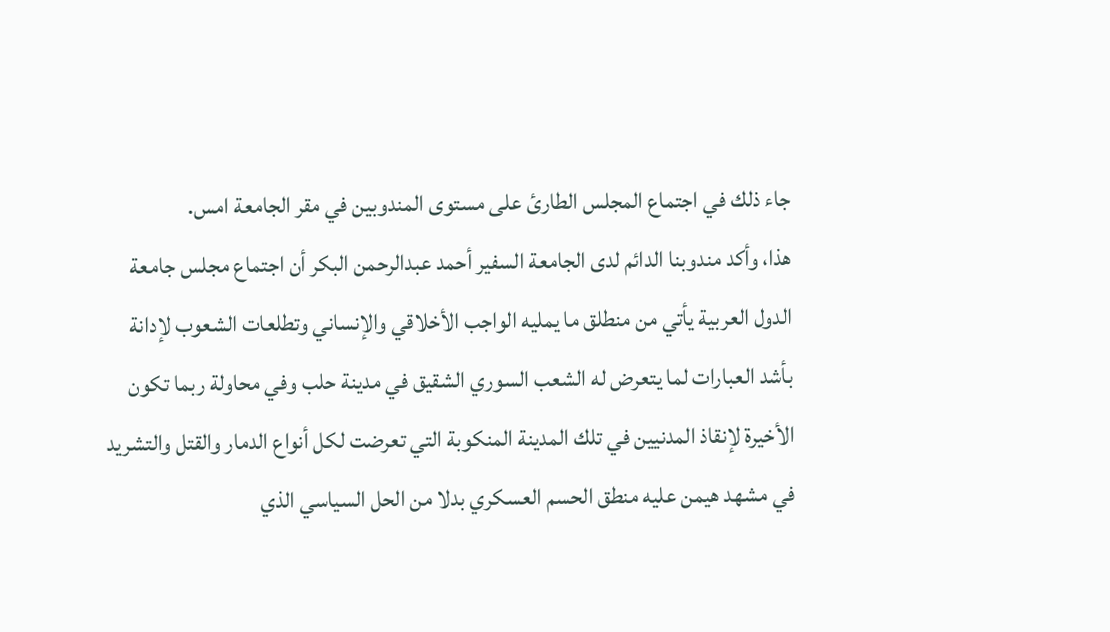جاء ذلك في اجتماع المجلس الطارئ على مستوى المندوبين في مقر الجامعة امس.
هذا، وأكد مندوبنا الدائم لدى الجامعة السفير أحمد عبدالرحمن البكر أن اجتماع مجلس جامعة الدول العربية يأتي من منطلق ما يمليه الواجب الأخلاقي والإنساني وتطلعات الشعوب لإدانة بأشد العبارات لما يتعرض له الشعب السوري الشقيق في مدينة حلب وفي محاولة ربما تكون الأخيرة لإنقاذ المدنيين في تلك المدينة المنكوبة التي تعرضت لكل أنواع الدمار والقتل والتشريد في مشهد هيمن عليه منطق الحسم العسكري بدلا من الحل السياسي الذي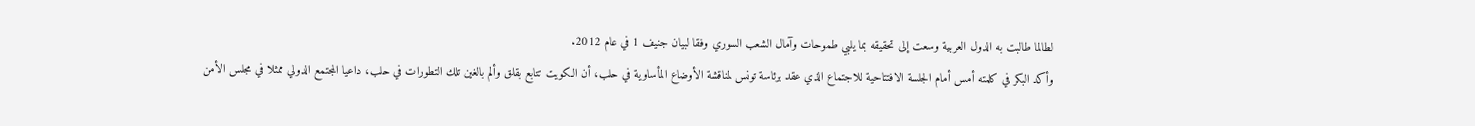لطالما طالبت به الدول العربية وسعت إلى تحقيقه بما يلبي طموحات وآمال الشعب السوري وفقا لبيان جنيف 1 في عام 2012.
وأكد البكر في كلمته أمس أمام الجلسة الافتتاحية للاجتماع الذي عقد برئاسة تونس لمناقشة الأوضاع المأساوية في حلب، أن الكويت تتابع بقلق وألم بالغين تلك التطورات في حلب، داعيا المجتمع الدولي ممثلا في مجلس الأمن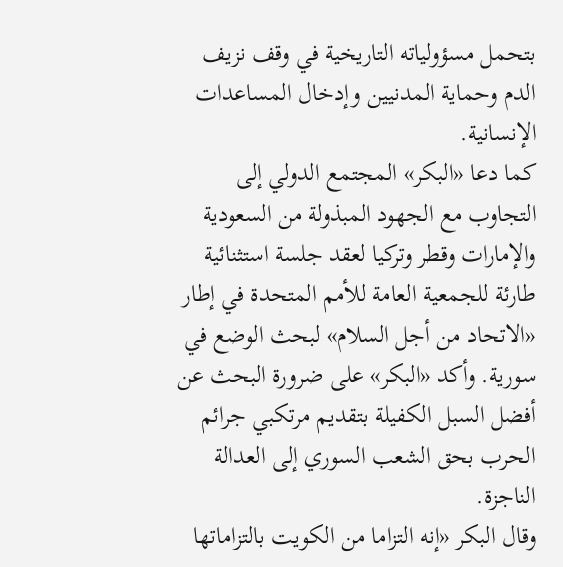بتحمل مسؤولياته التاريخية في وقف نزيف الدم وحماية المدنيين وإدخال المساعدات الإنسانية.
كما دعا «البكر» المجتمع الدولي إلى التجاوب مع الجهود المبذولة من السعودية والإمارات وقطر وتركيا لعقد جلسة استثنائية طارئة للجمعية العامة للأمم المتحدة في إطار «الاتحاد من أجل السلام» لبحث الوضع في سورية. وأكد «البكر» على ضرورة البحث عن أفضل السبل الكفيلة بتقديم مرتكبي جرائم الحرب بحق الشعب السوري إلى العدالة الناجزة.
وقال البكر «إنه التزاما من الكويت بالتزاماتها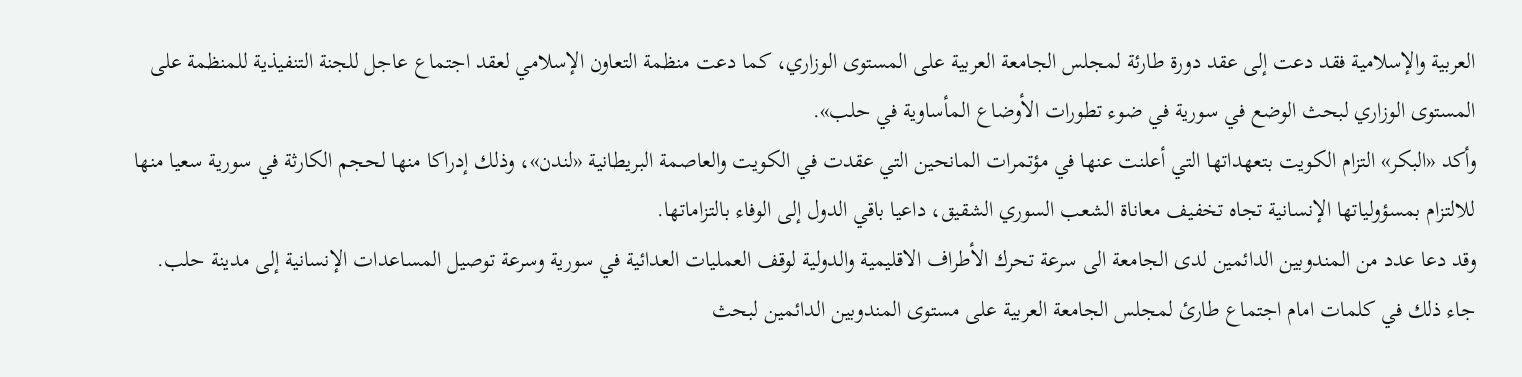العربية والإسلامية فقد دعت إلى عقد دورة طارئة لمجلس الجامعة العربية على المستوى الوزاري، كما دعت منظمة التعاون الإسلامي لعقد اجتماع عاجل للجنة التنفيذية للمنظمة على المستوى الوزاري لبحث الوضع في سورية في ضوء تطورات الأوضاع المأساوية في حلب».
وأكد «البكر» التزام الكويت بتعهداتها التي أعلنت عنها في مؤتمرات المانحين التي عقدت في الكويت والعاصمة البريطانية «لندن»، وذلك إدراكا منها لحجم الكارثة في سورية سعيا منها للالتزام بمسؤولياتها الإنسانية تجاه تخفيف معاناة الشعب السوري الشقيق، داعيا باقي الدول إلى الوفاء بالتزاماتها.
وقد دعا عدد من المندوبين الدائمين لدى الجامعة الى سرعة تحرك الأطراف الاقليمية والدولية لوقف العمليات العدائية في سورية وسرعة توصيل المساعدات الإنسانية إلى مدينة حلب.
جاء ذلك في كلمات امام اجتماع طارئ لمجلس الجامعة العربية على مستوى المندوبين الدائمين لبحث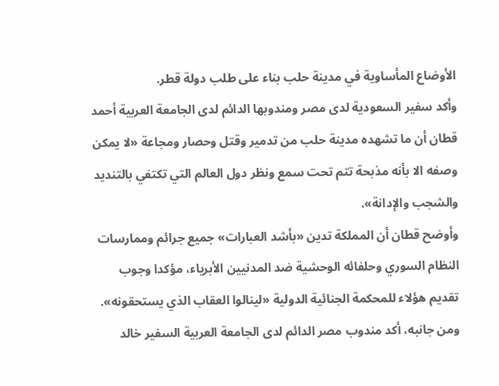الأوضاع المأساوية في مدينة حلب بناء على طلب دولة قطر.
وأكد سفير السعودية لدى مصر ومندوبها الدائم لدى الجامعة العربية أحمد قطان أن ما تشهده مدينة حلب من تدمير وقتل وحصار ومجاعة «لا يمكن وصفه الا بأنه مذبحة تتم تحت سمع ونظر دول العالم التي تكتفي بالتنديد والشجب والإدانة».
وأوضح قطان أن المملكة تدين «بأشد العبارات» جميع جرائم وممارسات النظام السوري وحلفائه الوحشية ضد المدنيين الأبرياء، مؤكدا وجوب تقديم هؤلاء للمحكمة الجنائية الدولية «لينالوا العقاب الذي يستحقونه».
ومن جانبه، أكد مندوب مصر الدائم لدى الجامعة العربية السفير خالد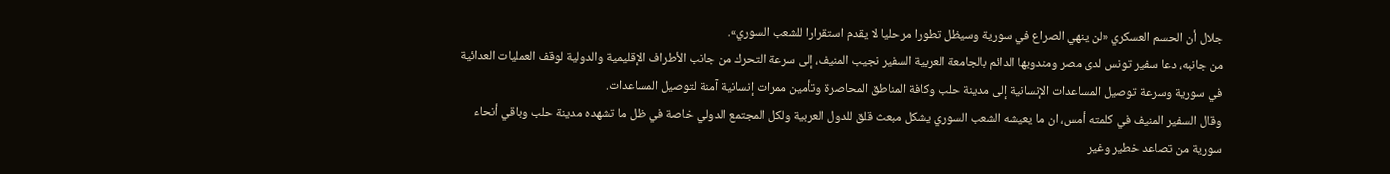جلال أن الحسم العسكري «لن ينهي الصراع في سورية وسيظل تطورا مرحليا لا يقدم استقرارا للشعب السوري».
من جانبه، دعا سفير تونس لدى مصر ومندوبها الدائم بالجامعة العربية السفير نجيب المنيف، إلى سرعة التحرك من جانب الأطراف الإقليمية والدولية لوقف العمليات العدائية في سورية وسرعة توصيل المساعدات الإنسانية إلى مدينة حلب وكافة المناطق المحاصرة وتأمين ممرات إنسانية آمنة لتوصيل المساعدات.
وقال السفير المنيف في كلمته أمس، ان ما يعيشه الشعب السوري يشكل مبعث قلق للدول العربية ولكل المجتمع الدولي خاصة في ظل ما تشهده مدينة حلب وباقي أنحاء سورية من تصاعد خطير وغير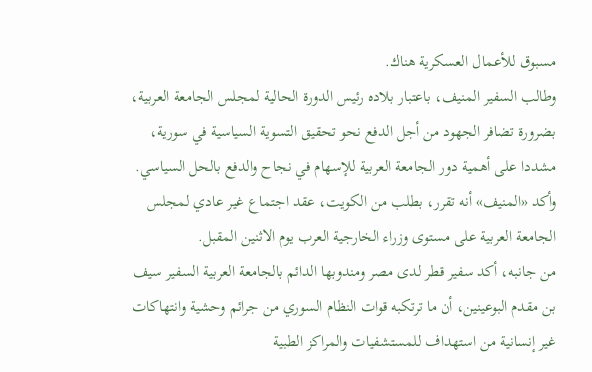مسبوق للأعمال العسكرية هناك.
وطالب السفير المنيف، باعتبار بلاده رئيس الدورة الحالية لمجلس الجامعة العربية، بضرورة تضافر الجهود من أجل الدفع نحو تحقيق التسوية السياسية في سورية، مشددا على أهمية دور الجامعة العربية للإسهام في نجاح والدفع بالحل السياسي.
وأكد «المنيف» أنه تقرر، بطلب من الكويت، عقد اجتماع غير عادي لمجلس الجامعة العربية على مستوى وزراء الخارجية العرب يوم الاثنين المقبل.
من جانبه، أكد سفير قطر لدى مصر ومندوبها الدائم بالجامعة العربية السفير سيف بن مقدم البوعينين، أن ما ترتكبه قوات النظام السوري من جرائم وحشية وانتهاكات غير إنسانية من استهداف للمستشفيات والمراكز الطبية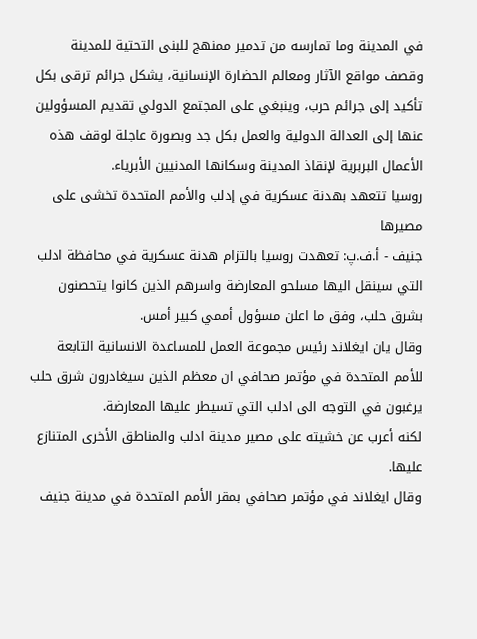في المدينة وما تمارسه من تدمير ممنهج للبنى التحتية للمدينة وقصف مواقع الآثار ومعالم الحضارة الإنسانية، يشكل جرائم ترقى بكل تأكيد إلى جرائم حرب، وينبغي على المجتمع الدولي تقديم المسؤولين عنها إلى العدالة الدولية والعمل بكل جد وبصورة عاجلة لوقف هذه الأعمال البربرية لإنقاذ المدينة وسكانها المدنيين الأبرياء.
روسيا تتعهد بهدنة عسكرية في إدلب والأمم المتحدة تخشى على مصيرها
جنيف - أ.ف.پ: تعهدت روسيا بالتزام هدنة عسكرية في محافظة ادلب التي سينقل اليها مسلحو المعارضة واسرهم الذين كانوا يتحصنون بشرق حلب، وفق ما اعلن مسؤول أممي كبير أمس.
وقال يان ايغلاند رئيس مجموعة العمل للمساعدة الانسانية التابعة للأمم المتحدة في مؤتمر صحافي ان معظم الذين سيغادرون شرق حلب يرغبون في التوجه الى ادلب التي تسيطر عليها المعارضة.
لكنه أعرب عن خشيته على مصير مدينة ادلب والمناطق الأخرى المتنازع عليها.
وقال ايغلاند في مؤتمر صحافي بمقر الأمم المتحدة في مدينة جنيف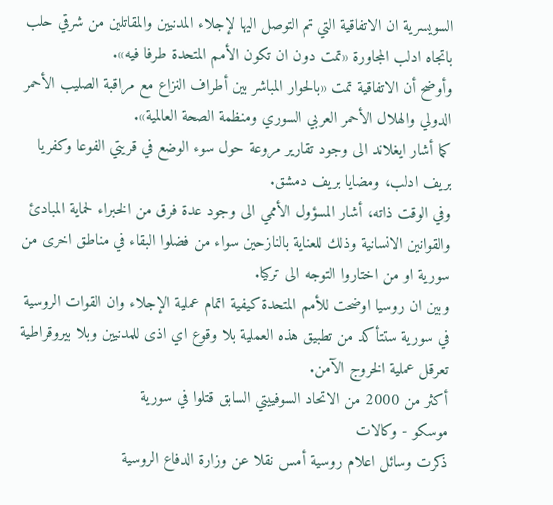السويسرية ان الاتفاقية التي تم التوصل اليها لإجلاء المدنيين والمقاتلين من شرقي حلب باتجاه ادلب المجاورة «تمت دون ان تكون الأمم المتحدة طرفا فيه».
وأوضح أن الاتفاقية تمت «بالحوار المباشر بين أطراف النزاع مع مراقبة الصليب الأحمر الدولي والهلال الأحمر العربي السوري ومنظمة الصحة العالمية».
كما أشار ايغلاند الى وجود تقارير مروعة حول سوء الوضع في قريتي الفوعا وكفريا بريف ادلب، ومضايا بريف دمشق.
وفي الوقت ذاته، أشار المسؤول الأممي الى وجود عدة فرق من الخبراء لحماية المبادئ والقوانين الانسانية وذلك للعناية بالنازحين سواء من فضلوا البقاء في مناطق اخرى من سورية او من اختاروا التوجه الى تركيا.
وبين ان روسيا اوضحت للأمم المتحدة كيفية اتمام عملية الإجلاء وان القوات الروسية في سورية ستتأكد من تطبيق هذه العملية بلا وقوع اي اذى للمدنيين وبلا بيروقراطية تعرقل عملية الخروج الآمن.
أكثر من 2000 من الاتحاد السوفييتي السابق قتلوا في سورية
موسكو - وكالات
ذكرت وسائل اعلام روسية أمس نقلا عن وزارة الدفاع الروسية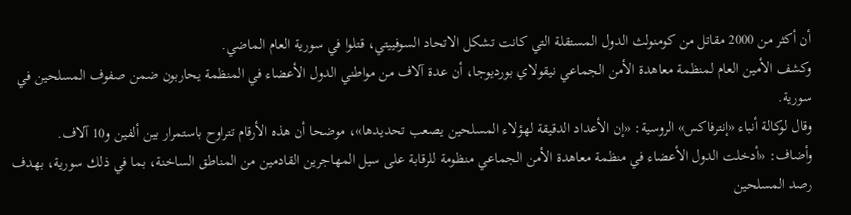أن أكثر من 2000 مقاتل من كومنولث الدول المستقلة التي كانت تشكل الاتحاد السوفييتي، قتلوا في سورية العام الماضي.
وكشف الأمين العام لمنظمة معاهدة الأمن الجماعي نيقولاي بورديوجا، أن عدة آلاف من مواطني الدول الأعضاء في المنظمة يحاربون ضمن صفوف المسلحين في سورية.
وقال لوكالة أنباء «إنترفاكس» الروسية: «إن الأعداد الدقيقة لهؤلاء المسلحين يصعب تحديدها»، موضحا أن هذه الأرقام تتراوح باستمرار بين ألفين و10 آلاف.
وأضاف: «أدخلت الدول الأعضاء في منظمة معاهدة الأمن الجماعي منظومة للرقابة على سيل المهاجرين القادمين من المناطق الساخنة، بما في ذلك سورية، بهدف رصد المسلحين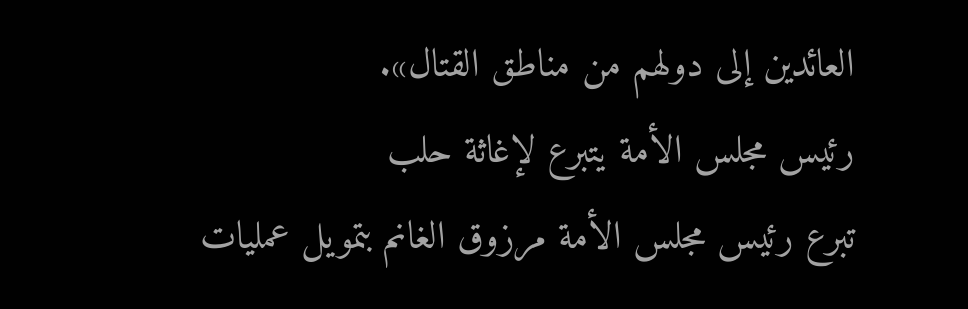العائدين إلى دولهم من مناطق القتال».
رئيس مجلس الأمة يتبرع لإغاثة حلب
تبرع رئيس مجلس الأمة مرزوق الغانم بتمويل عمليات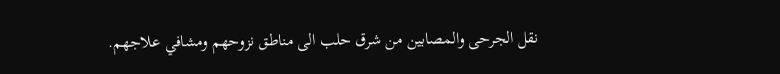نقل الجرحى والمصابين من شرق حلب الى مناطق نزوحهم ومشافي علاجهم.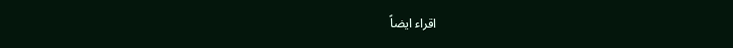اقراء ايضاً